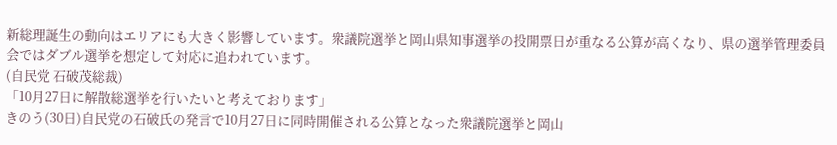新総理誕生の動向はエリアにも大きく影響しています。衆議院選挙と岡山県知事選挙の投開票日が重なる公算が高くなり、県の選挙管理委員会ではダブル選挙を想定して対応に追われています。
(自民党 石破茂総裁)
「10月27日に解散総選挙を行いたいと考えております」
きのう(30日)自民党の石破氏の発言で10月27日に同時開催される公算となった衆議院選挙と岡山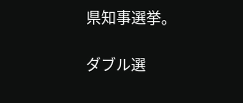県知事選挙。

ダブル選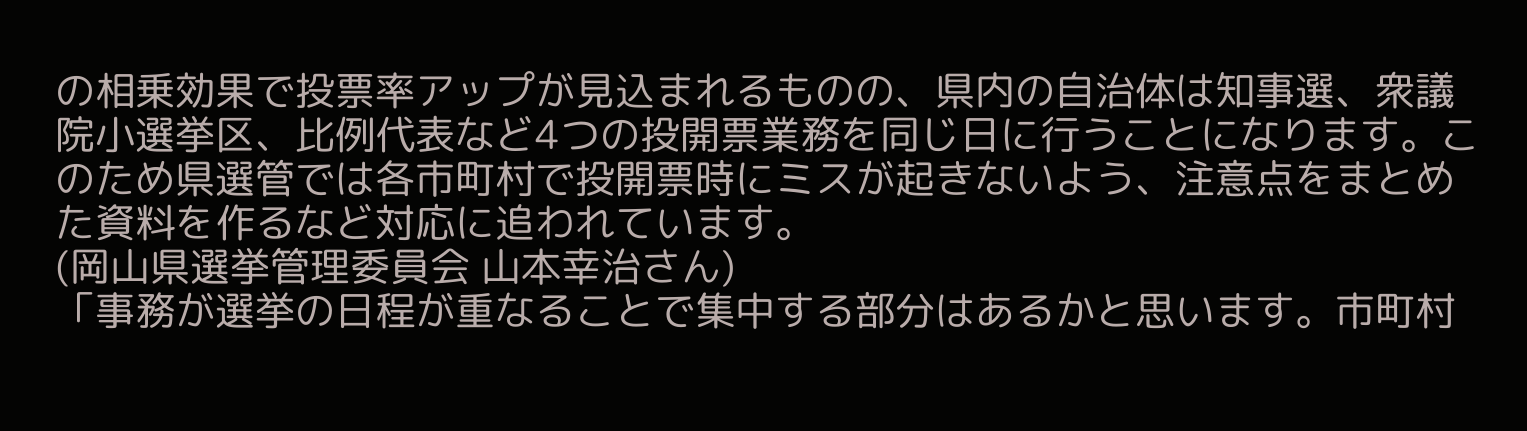の相乗効果で投票率アップが見込まれるものの、県内の自治体は知事選、衆議院小選挙区、比例代表など4つの投開票業務を同じ日に行うことになります。このため県選管では各市町村で投開票時にミスが起きないよう、注意点をまとめた資料を作るなど対応に追われています。
(岡山県選挙管理委員会 山本幸治さん)
「事務が選挙の日程が重なることで集中する部分はあるかと思います。市町村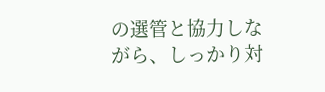の選管と協力しながら、しっかり対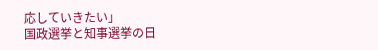応していきたい」
国政選挙と知事選挙の日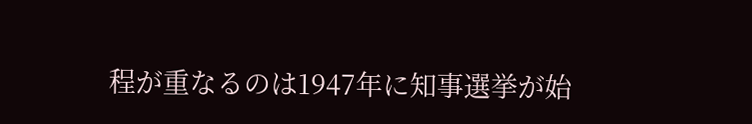程が重なるのは1947年に知事選挙が始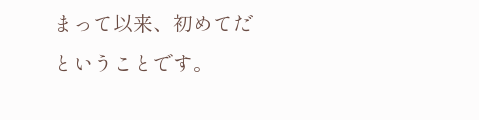まって以来、初めてだということです。